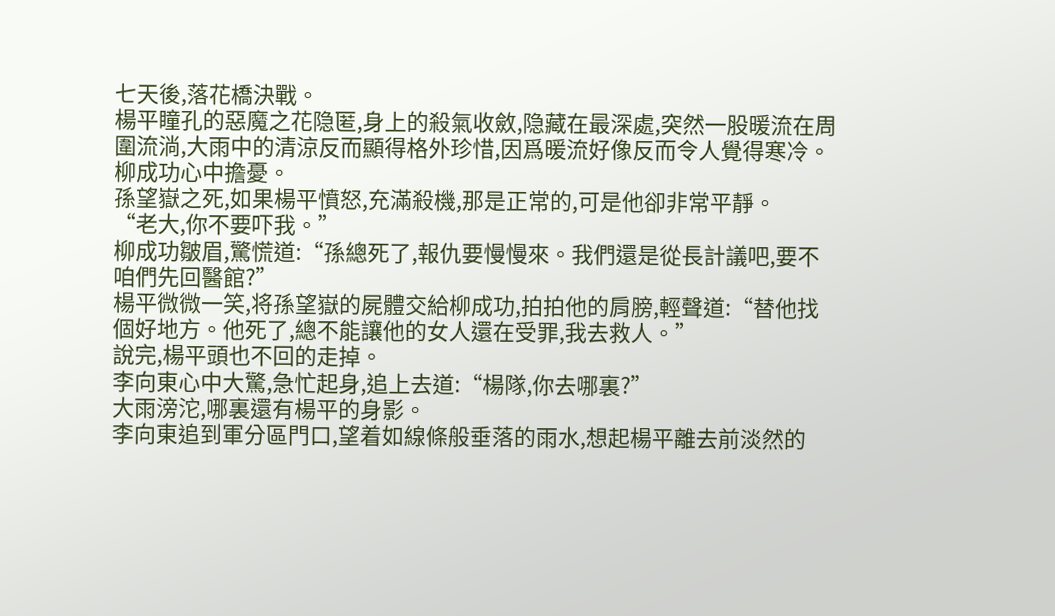七天後,落花橋決戰。
楊平瞳孔的惡魔之花隐匿,身上的殺氣收斂,隐藏在最深處,突然一股暖流在周圍流淌,大雨中的清涼反而顯得格外珍惜,因爲暖流好像反而令人覺得寒冷。
柳成功心中擔憂。
孫望嶽之死,如果楊平憤怒,充滿殺機,那是正常的,可是他卻非常平靜。
“老大,你不要吓我。”
柳成功皺眉,驚慌道:“孫總死了,報仇要慢慢來。我們還是從長計議吧,要不咱們先回醫館?”
楊平微微一笑,将孫望嶽的屍體交給柳成功,拍拍他的肩膀,輕聲道:“替他找個好地方。他死了,總不能讓他的女人還在受罪,我去救人。”
說完,楊平頭也不回的走掉。
李向東心中大驚,急忙起身,追上去道:“楊隊,你去哪裏?”
大雨滂沱,哪裏還有楊平的身影。
李向東追到軍分區門口,望着如線條般垂落的雨水,想起楊平離去前淡然的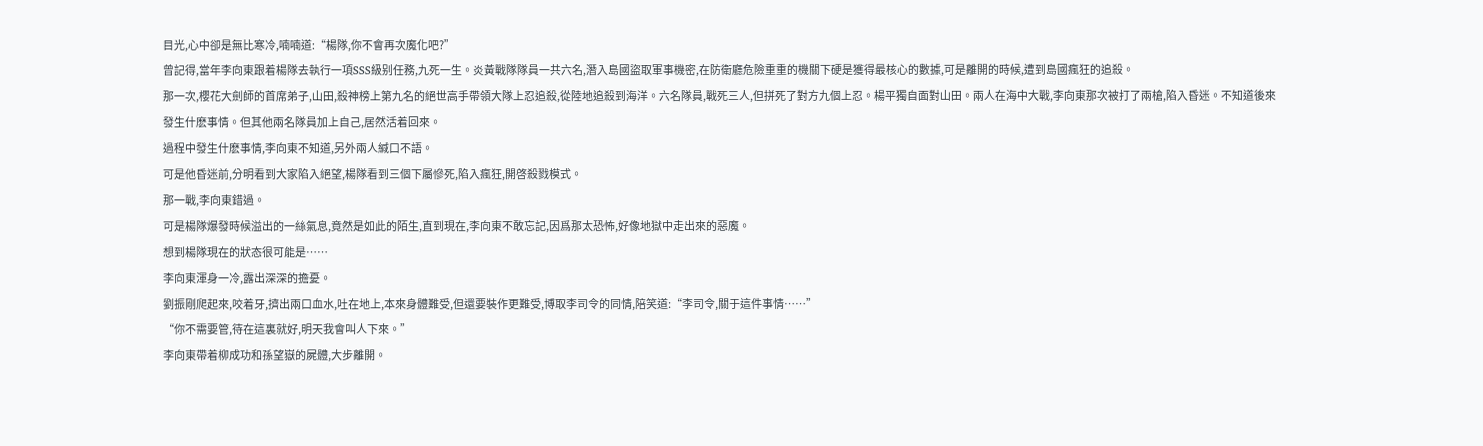目光,心中卻是無比寒冷,喃喃道:“楊隊,你不會再次魔化吧?”
曾記得,當年李向東跟着楊隊去執行一項SSS級别任務,九死一生。炎黃戰隊隊員一共六名,潛入島國盜取軍事機密,在防衛廳危險重重的機關下硬是獲得最核心的數據,可是離開的時候,遭到島國瘋狂的追殺。
那一次,櫻花大劍師的首席弟子,山田,殺神榜上第九名的絕世高手帶領大隊上忍追殺,從陸地追殺到海洋。六名隊員,戰死三人,但拼死了對方九個上忍。楊平獨自面對山田。兩人在海中大戰,李向東那次被打了兩槍,陷入昏迷。不知道後來發生什麽事情。但其他兩名隊員加上自己,居然活着回來。
過程中發生什麽事情,李向東不知道,另外兩人緘口不語。
可是他昏迷前,分明看到大家陷入絕望,楊隊看到三個下屬慘死,陷入瘋狂,開啓殺戮模式。
那一戰,李向東錯過。
可是楊隊爆發時候溢出的一絲氣息,竟然是如此的陌生,直到現在,李向東不敢忘記,因爲那太恐怖,好像地獄中走出來的惡魔。
想到楊隊現在的狀态很可能是……
李向東渾身一冷,露出深深的擔憂。
劉振剛爬起來,咬着牙,擠出兩口血水,吐在地上,本來身體難受,但還要裝作更難受,博取李司令的同情,陪笑道:“李司令,關于這件事情……”
“你不需要管,待在這裏就好,明天我會叫人下來。”
李向東帶着柳成功和孫望嶽的屍體,大步離開。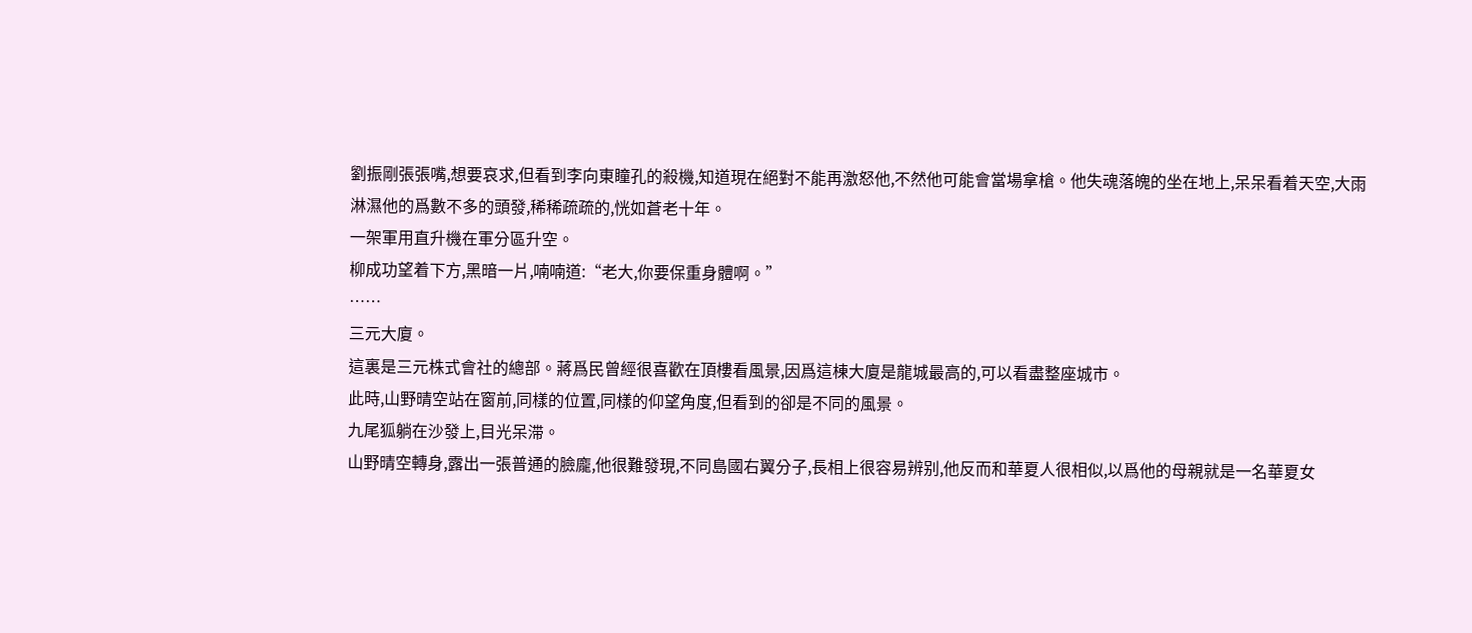劉振剛張張嘴,想要哀求,但看到李向東瞳孔的殺機,知道現在絕對不能再激怒他,不然他可能會當場拿槍。他失魂落魄的坐在地上,呆呆看着天空,大雨淋濕他的爲數不多的頭發,稀稀疏疏的,恍如蒼老十年。
一架軍用直升機在軍分區升空。
柳成功望着下方,黑暗一片,喃喃道:“老大,你要保重身體啊。”
……
三元大廈。
這裏是三元株式會社的總部。蔣爲民曾經很喜歡在頂樓看風景,因爲這棟大廈是龍城最高的,可以看盡整座城市。
此時,山野晴空站在窗前,同樣的位置,同樣的仰望角度,但看到的卻是不同的風景。
九尾狐躺在沙發上,目光呆滞。
山野晴空轉身,露出一張普通的臉龐,他很難發現,不同島國右翼分子,長相上很容易辨别,他反而和華夏人很相似,以爲他的母親就是一名華夏女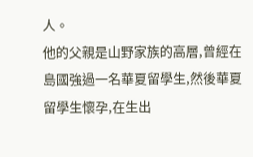人。
他的父親是山野家族的高層,曾經在島國強過一名華夏留學生,然後華夏留學生懷孕,在生出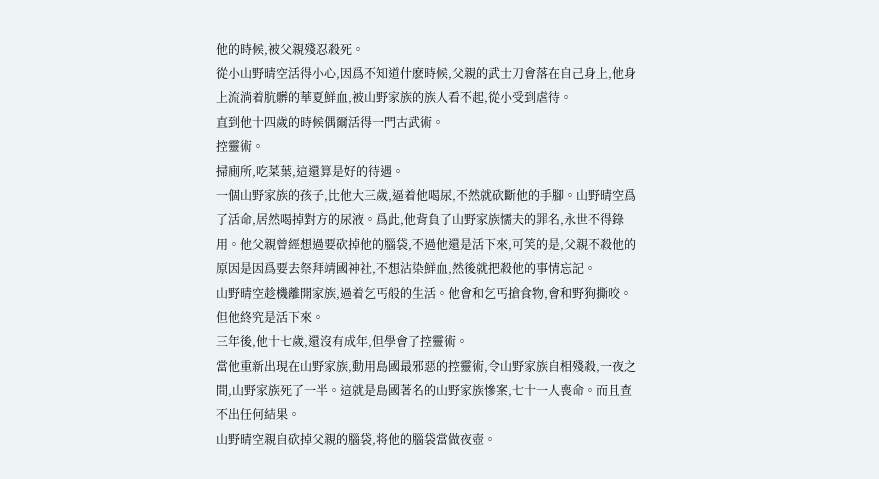他的時候,被父親殘忍殺死。
從小山野晴空活得小心,因爲不知道什麽時候,父親的武士刀會落在自己身上,他身上流淌着肮髒的華夏鮮血,被山野家族的族人看不起,從小受到虐待。
直到他十四歲的時候偶爾活得一門古武術。
控靈術。
掃廁所,吃菜葉,這還算是好的待遇。
一個山野家族的孩子,比他大三歲,逼着他喝尿,不然就砍斷他的手腳。山野晴空爲了活命,居然喝掉對方的尿液。爲此,他背負了山野家族懦夫的罪名,永世不得錄用。他父親曾經想過要砍掉他的腦袋,不過他還是活下來,可笑的是,父親不殺他的原因是因爲要去祭拜靖國神社,不想沾染鮮血,然後就把殺他的事情忘記。
山野晴空趁機離開家族,過着乞丐般的生活。他會和乞丐搶食物,會和野狗撕咬。
但他終究是活下來。
三年後,他十七歲,還沒有成年,但學會了控靈術。
當他重新出現在山野家族,動用島國最邪惡的控靈術,令山野家族自相殘殺,一夜之間,山野家族死了一半。這就是島國著名的山野家族慘案,七十一人喪命。而且查不出任何結果。
山野晴空親自砍掉父親的腦袋,将他的腦袋當做夜壺。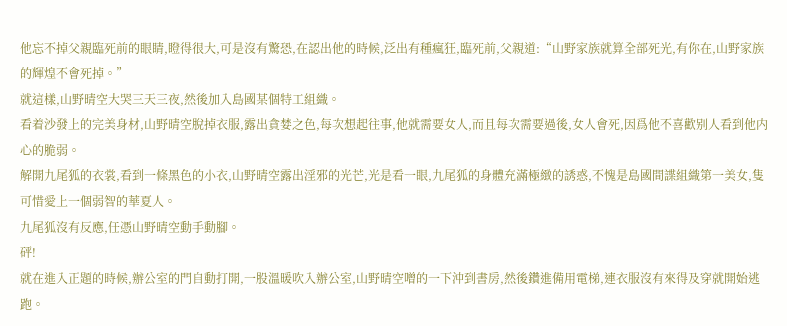他忘不掉父親臨死前的眼睛,瞪得很大,可是沒有驚恐,在認出他的時候,泛出有種瘋狂,臨死前,父親道:“山野家族就算全部死光,有你在,山野家族的輝煌不會死掉。”
就這樣,山野晴空大哭三天三夜,然後加入島國某個特工組織。
看着沙發上的完美身材,山野晴空脫掉衣服,露出貪婪之色,每次想起往事,他就需要女人,而且每次需要過後,女人會死,因爲他不喜歡别人看到他内心的脆弱。
解開九尾狐的衣裳,看到一條黑色的小衣,山野晴空露出淫邪的光芒,光是看一眼,九尾狐的身體充滿極緻的誘惑,不愧是島國間諜組織第一美女,隻可惜愛上一個弱智的華夏人。
九尾狐沒有反應,任憑山野晴空動手動腳。
砰!
就在進入正題的時候,辦公室的門自動打開,一股溫暖吹入辦公室,山野晴空噌的一下沖到書房,然後鑽進備用電梯,連衣服沒有來得及穿就開始逃跑。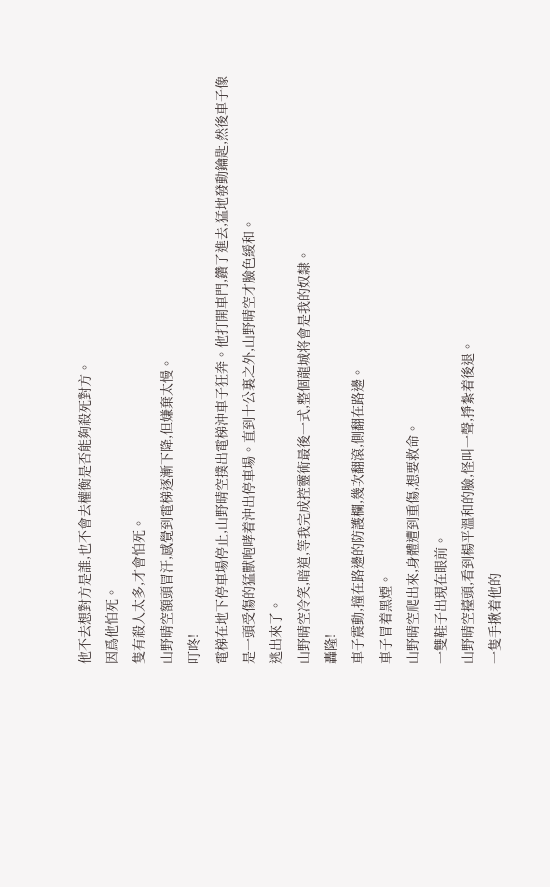他不去想對方是誰,也不會去權衡是否能夠殺死對方。
因爲他怕死。
隻有殺人太多,才會怕死。
山野晴空額頭冒汗,感覺到電梯逐漸下降,但嫌棄太慢。
叮咚!
電梯在地下停車場停止,山野晴空撲出電梯沖車子狂奔。他打開車門,鑽了進去,猛地發動鑰匙,然後車子像是一頭受傷的猛獸咆哮着沖出停車場。直到十公裏之外,山野晴空才臉色緩和。
逃出來了。
山野晴空冷笑,暗道,等我完成控靈術最後一式,整個龍城将會是我的奴隸。
轟隆!
車子震動,撞在路邊的防護欄,幾次翻滾,側翻在路邊。
車子冒着黑煙。
山野晴空爬出來,身體遭到重傷,想要救命。
一雙鞋子出現在眼前。
山野晴空擡頭,看到楊平溫和的臉,怪叫一聲,掙紮着後退。
一隻手揪着他的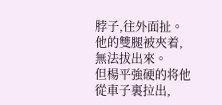脖子,往外面扯。
他的雙腿被夾着,無法拔出來。
但楊平強硬的将他從車子裏拉出,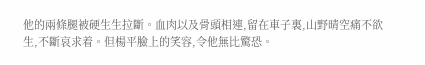他的兩條腿被硬生生拉斷。血肉以及骨頭相連,留在車子裏,山野晴空痛不欲生,不斷哀求着。但楊平臉上的笑容,令他無比驚恐。